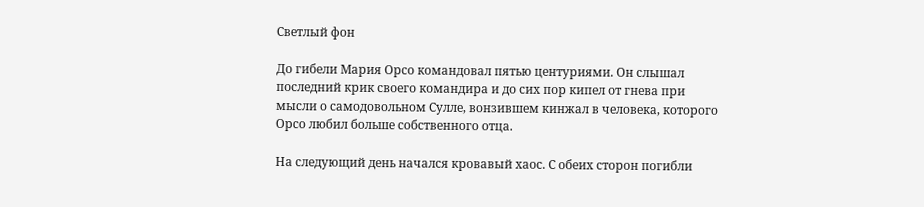Светлый фон

До гибели Мария Орсо командовал пятью центуриями. Он слышал последний крик своего командира и до сих пор кипел от гнева при мысли о самодовольном Сулле, вонзившем кинжал в человека, которого Орсо любил больше собственного отца.

На следующий день начался кровавый хаос. С обеих сторон погибли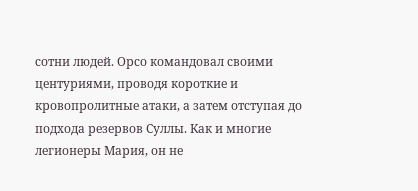сотни людей. Орсо командовал своими центуриями, проводя короткие и кровопролитные атаки, а затем отступая до подхода резервов Суллы. Как и многие легионеры Мария, он не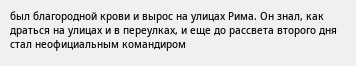был благородной крови и вырос на улицах Рима. Он знал, как драться на улицах и в переулках, и еще до рассвета второго дня стал неофициальным командиром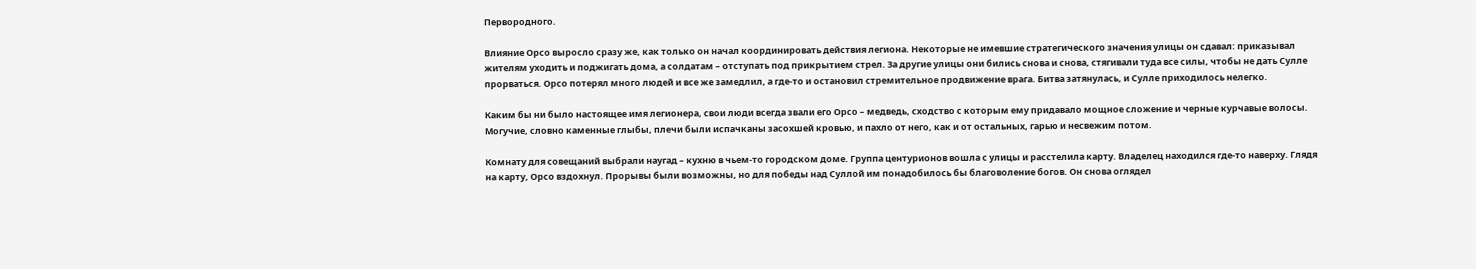Первородного.

Влияние Орсо выросло сразу же, как только он начал координировать действия легиона. Некоторые не имевшие стратегического значения улицы он сдавал: приказывал жителям уходить и поджигать дома, а солдатам – отступать под прикрытием стрел. За другие улицы они бились снова и снова, стягивали туда все силы, чтобы не дать Сулле прорваться. Орсо потерял много людей и все же замедлил, а где-то и остановил стремительное продвижение врага. Битва затянулась, и Сулле приходилось нелегко.

Каким бы ни было настоящее имя легионера, свои люди всегда звали его Орсо – медведь, сходство с которым ему придавало мощное сложение и черные курчавые волосы. Могучие, словно каменные глыбы, плечи были испачканы засохшей кровью, и пахло от него, как и от остальных, гарью и несвежим потом.

Комнату для совещаний выбрали наугад – кухню в чьем-то городском доме. Группа центурионов вошла с улицы и расстелила карту. Владелец находился где-то наверху. Глядя на карту, Орсо вздохнул. Прорывы были возможны, но для победы над Суллой им понадобилось бы благоволение богов. Он снова оглядел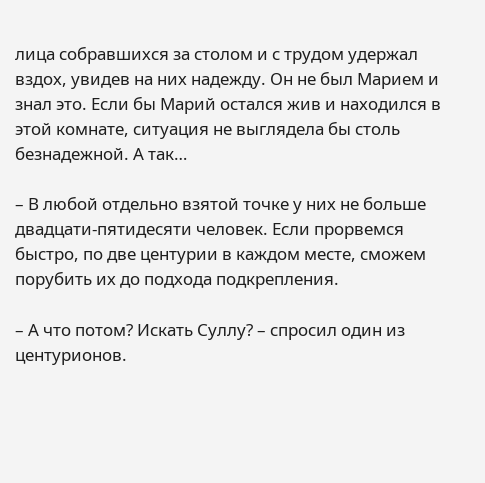лица собравшихся за столом и с трудом удержал вздох, увидев на них надежду. Он не был Марием и знал это. Если бы Марий остался жив и находился в этой комнате, ситуация не выглядела бы столь безнадежной. А так…

– В любой отдельно взятой точке у них не больше двадцати-пятидесяти человек. Если прорвемся быстро, по две центурии в каждом месте, сможем порубить их до подхода подкрепления.

– А что потом? Искать Суллу? – спросил один из центурионов.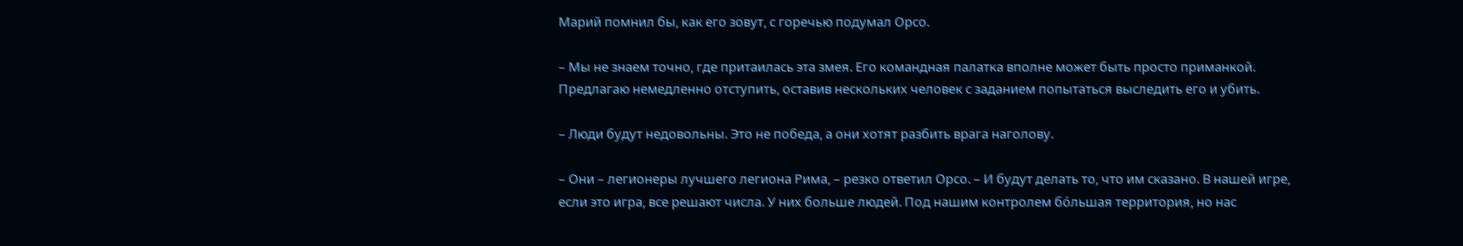Марий помнил бы, как его зовут, с горечью подумал Орсо.

– Мы не знаем точно, где притаилась эта змея. Его командная палатка вполне может быть просто приманкой. Предлагаю немедленно отступить, оставив нескольких человек с заданием попытаться выследить его и убить.

– Люди будут недовольны. Это не победа, а они хотят разбить врага наголову.

– Они – легионеры лучшего легиона Рима, – резко ответил Орсо. – И будут делать то, что им сказано. В нашей игре, если это игра, все решают числа. У них больше людей. Под нашим контролем бóльшая территория, но нас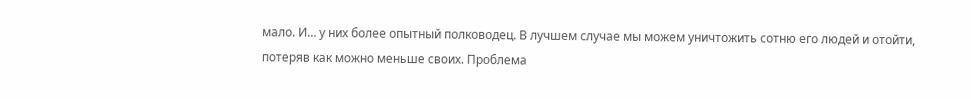мало. И… у них более опытный полководец. В лучшем случае мы можем уничтожить сотню его людей и отойти, потеряв как можно меньше своих. Проблема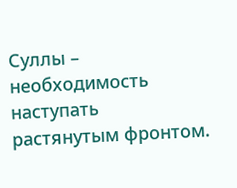Суллы – необходимость наступать растянутым фронтом.